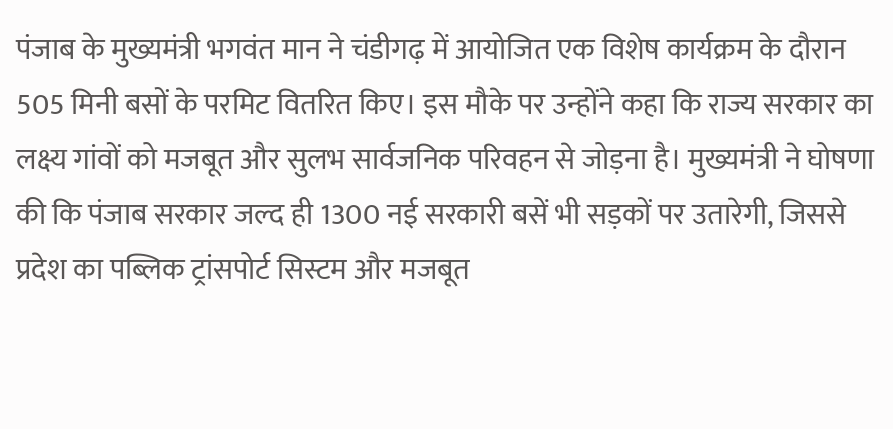पंजाब के मुख्यमंत्री भगवंत मान ने चंडीगढ़ में आयोजित एक विशेष कार्यक्रम के दौरान 505 मिनी बसों के परमिट वितरित किए। इस मौके पर उन्होंने कहा कि राज्य सरकार का लक्ष्य गांवों को मजबूत और सुलभ सार्वजनिक परिवहन से जोड़ना है। मुख्यमंत्री ने घोषणा की कि पंजाब सरकार जल्द ही 1300 नई सरकारी बसें भी सड़कों पर उतारेगी, जिससे प्रदेश का पब्लिक ट्रांसपोर्ट सिस्टम और मजबूत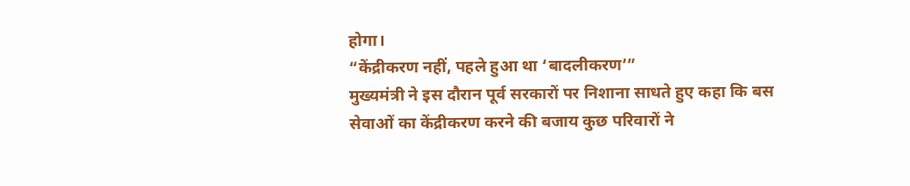होगा।
“केंद्रीकरण नहीं, पहले हुआ था ‘बादलीकरण’”
मुख्यमंत्री ने इस दौरान पूर्व सरकारों पर निशाना साधते हुए कहा कि बस सेवाओं का केंद्रीकरण करने की बजाय कुछ परिवारों ने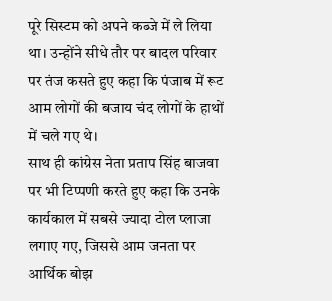पूरे सिस्टम को अपने कब्जे में ले लिया था। उन्होंने सीधे तौर पर बादल परिवार पर तंज कसते हुए कहा कि पंजाब में रूट आम लोगों की बजाय चंद लोगों के हाथों में चले गए थे।
साथ ही कांग्रेस नेता प्रताप सिंह बाजवा पर भी टिप्पणी करते हुए कहा कि उनके कार्यकाल में सबसे ज्यादा टोल प्लाजा लगाए गए, जिससे आम जनता पर आर्थिक बोझ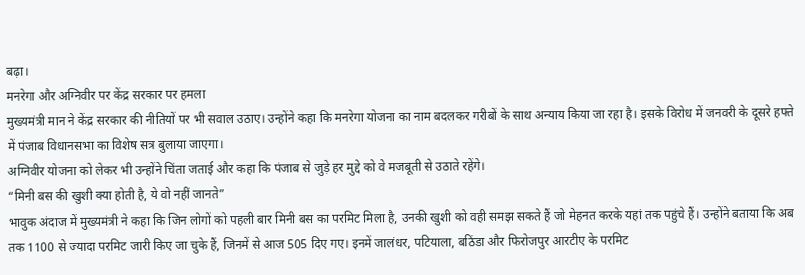बढ़ा।
मनरेगा और अग्निवीर पर केंद्र सरकार पर हमला
मुख्यमंत्री मान ने केंद्र सरकार की नीतियों पर भी सवाल उठाए। उन्होंने कहा कि मनरेगा योजना का नाम बदलकर गरीबों के साथ अन्याय किया जा रहा है। इसके विरोध में जनवरी के दूसरे हफ्ते में पंजाब विधानसभा का विशेष सत्र बुलाया जाएगा।
अग्निवीर योजना को लेकर भी उन्होंने चिंता जताई और कहा कि पंजाब से जुड़े हर मुद्दे को वे मजबूती से उठाते रहेंगे।
“मिनी बस की खुशी क्या होती है, ये वो नहीं जानते”
भावुक अंदाज में मुख्यमंत्री ने कहा कि जिन लोगों को पहली बार मिनी बस का परमिट मिला है, उनकी खुशी को वही समझ सकते हैं जो मेहनत करके यहां तक पहुंचे हैं। उन्होंने बताया कि अब तक 1100 से ज्यादा परमिट जारी किए जा चुके हैं, जिनमें से आज 505 दिए गए। इनमें जालंधर, पटियाला, बठिंडा और फिरोजपुर आरटीए के परमिट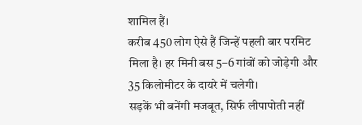शामिल हैं।
करीब 450 लोग ऐसे हैं जिन्हें पहली बार परमिट मिला है। हर मिनी बस 5–6 गांवों को जोड़ेगी और 35 किलोमीटर के दायरे में चलेगी।
सड़कें भी बनेंगी मजबूत, सिर्फ लीपापोती नहीं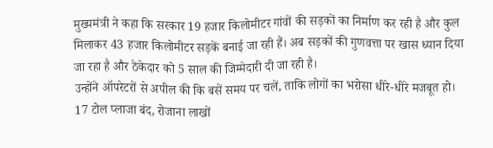मुख्यमंत्री ने कहा कि सरकार 19 हजार किलोमीटर गांवों की सड़कों का निर्माण कर रही है और कुल मिलाकर 43 हजार किलोमीटर सड़कें बनाई जा रही हैं। अब सड़कों की गुणवत्ता पर खास ध्यान दिया जा रहा है और ठेकेदार को 5 साल की जिम्मेदारी दी जा रही है।
उन्होंने ऑपरेटरों से अपील की कि बसें समय पर चलें, ताकि लोगों का भरोसा धीरे-धीरे मजबूत हो।
17 टोल प्लाजा बंद, रोजाना लाखों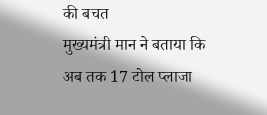की बचत
मुख्यमंत्री मान ने बताया कि अब तक 17 टोल प्लाजा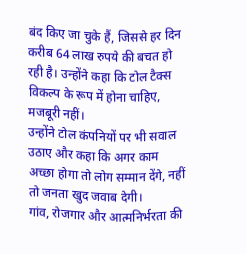बंद किए जा चुके हैं, जिससे हर दिन करीब 64 लाख रुपये की बचत हो रही है। उन्होंने कहा कि टोल टैक्स विकल्प के रूप में होना चाहिए, मजबूरी नहीं।
उन्होंने टोल कंपनियों पर भी सवाल उठाए और कहा कि अगर काम अच्छा होगा तो लोग सम्मान देंगे, नहीं तो जनता खुद जवाब देगी।
गांव, रोजगार और आत्मनिर्भरता की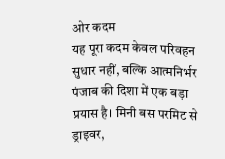ओर कदम
यह पूरा कदम केवल परिवहन सुधार नहीं, बल्कि आत्मनिर्भर पंजाब की दिशा में एक बड़ा प्रयास है। मिनी बस परमिट से ड्राइवर,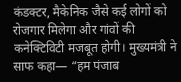कंडक्टर, मैकेनिक जैसे कई लोगों को रोजगार मिलेगा और गांवों की कनेक्टिविटी मजबूत होगी। मुख्यमंत्री ने साफ कहा— “हम पंजाब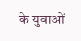के युवाओं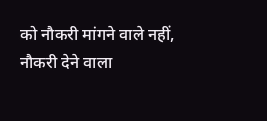को नौकरी मांगने वाले नहीं, नौकरी देने वाला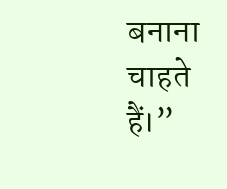बनाना चाहते हैं।”